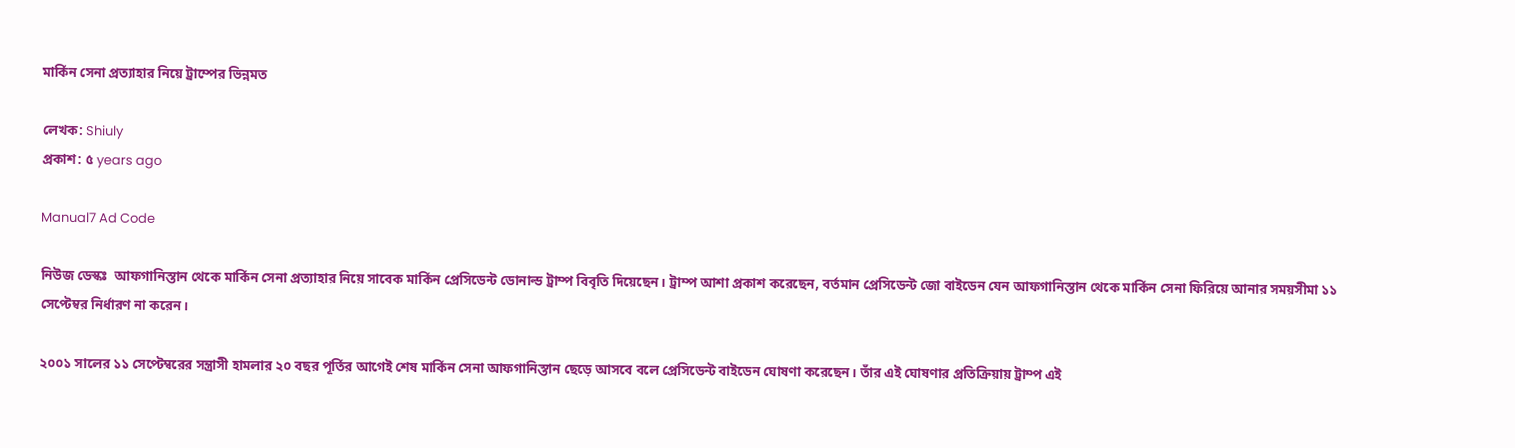মার্কিন সেনা প্রত্যাহার নিয়ে ট্রাম্পের ভিন্নমত

লেখক: Shiuly
প্রকাশ: ৫ years ago

Manual7 Ad Code

নিউজ ডেস্কঃ  আফগানিস্তান থেকে মার্কিন সেনা প্রত্যাহার নিয়ে সাবেক মার্কিন প্রেসিডেন্ট ডোনাল্ড ট্রাম্প বিবৃতি দিয়েছেন। ট্রাম্প আশা প্রকাশ করেছেন, বর্তমান প্রেসিডেন্ট জো বাইডেন যেন আফগানিস্তান থেকে মার্কিন সেনা ফিরিয়ে আনার সময়সীমা ১১ সেপ্টেম্বর নির্ধারণ না করেন।

২০০১ সালের ১১ সেপ্টেম্বরের সন্ত্রাসী হামলার ২০ বছর পূর্তির আগেই শেষ মার্কিন সেনা আফগানিস্তান ছেড়ে আসবে বলে প্রেসিডেন্ট বাইডেন ঘোষণা করেছেন। তাঁর এই ঘোষণার প্রতিক্রিয়ায় ট্রাম্প এই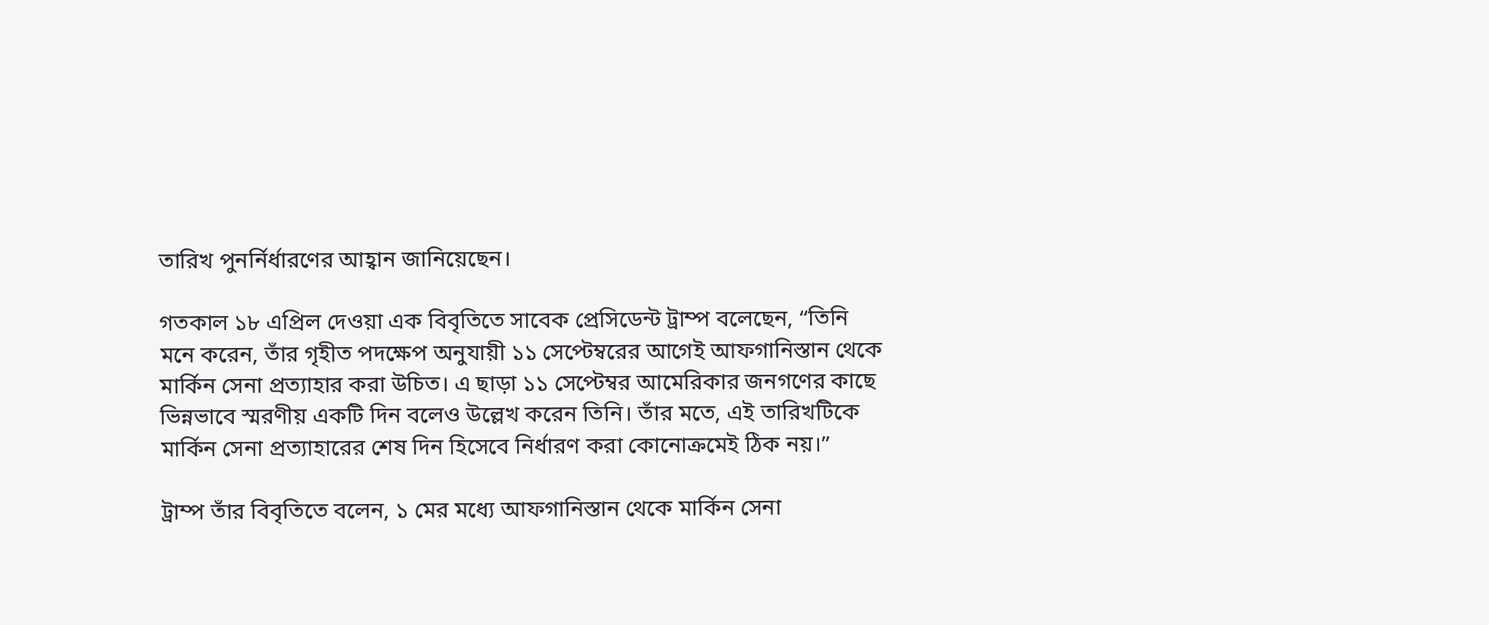তারিখ পুনর্নির্ধারণের আহ্বান জানিয়েছেন।

গতকাল ১৮ এপ্রিল দেওয়া এক বিবৃতিতে সাবেক প্রেসিডেন্ট ট্রাম্প বলেছেন, “তিনি মনে করেন, তাঁর গৃহীত পদক্ষেপ অনুযায়ী ১১ সেপ্টেম্বরের আগেই আফগানিস্তান থেকে মার্কিন সেনা প্রত্যাহার করা উচিত। এ ছাড়া ১১ সেপ্টেম্বর আমেরিকার জনগণের কাছে ভিন্নভাবে স্মরণীয় একটি দিন বলেও উল্লেখ করেন তিনি। তাঁর মতে, এই তারিখটিকে মার্কিন সেনা প্রত্যাহারের শেষ দিন হিসেবে নির্ধারণ করা কোনোক্রমেই ঠিক নয়।”

ট্রাম্প তাঁর বিবৃতিতে বলেন, ১ মের মধ্যে আফগানিস্তান থেকে মার্কিন সেনা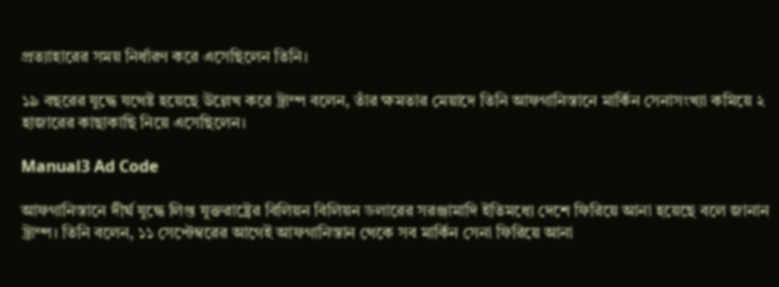প্রত্যাহারের সময় নির্ধারণ করে এসেছিলেন তিনি।

১৯ বছরের যুদ্ধে যথেষ্ট হয়েছে উল্লেখ করে ট্রাম্প বলেন, তাঁর ক্ষমতার মেয়াদে তিনি আফগানিস্তানে মার্কিন সেনাসংখ্যা কমিয়ে ২ হাজারের কাছাকাছি নিয়ে এসেছিলেন।

Manual3 Ad Code

আফগানিস্তানে দীর্ঘ যুদ্ধে লিপ্ত যুক্তরাষ্ট্রের বিলিয়ন বিলিয়ন ডলারের সরঞ্জামাদি ইতিমধ্যে দেশে ফিরিয়ে আনা হয়েছে বলে জানান ট্রাম্প। তিনি বলেন, ১১ সেপ্টেম্বরের আগেই আফগানিস্তান থেকে সব মার্কিন সেনা ফিরিয়ে আনা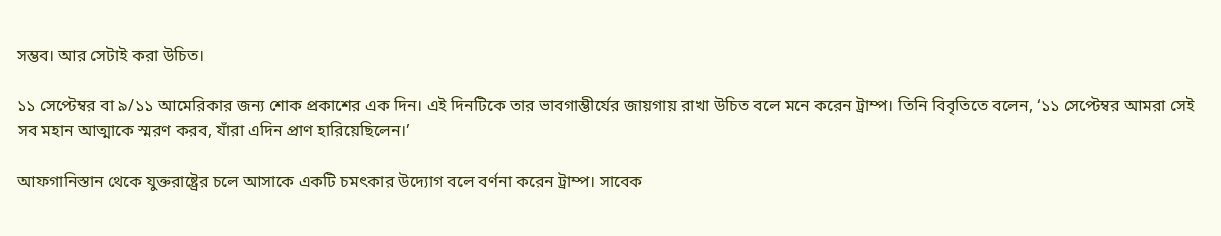সম্ভব। আর সেটাই করা উচিত।

১১ সেপ্টেম্বর বা ৯/১১ আমেরিকার জন্য শোক প্রকাশের এক দিন। এই দিনটিকে তার ভাবগাম্ভীর্যের জায়গায় রাখা উচিত বলে মনে করেন ট্রাম্প। তিনি বিবৃতিতে বলেন, ‘১১ সেপ্টেম্বর আমরা সেই সব মহান আত্মাকে স্মরণ করব, যাঁরা এদিন প্রাণ হারিয়েছিলেন।’

আফগানিস্তান থেকে যুক্তরাষ্ট্রের চলে আসাকে একটি চমৎকার উদ্যোগ বলে বর্ণনা করেন ট্রাম্প। সাবেক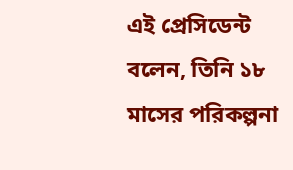এই প্রেসিডেন্ট বলেন, তিনি ১৮ মাসের পরিকল্পনা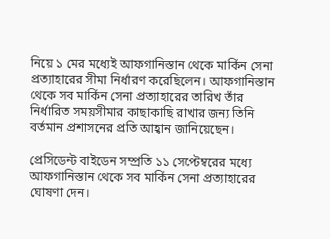নিয়ে ১ মের মধ্যেই আফগানিস্তান থেকে মার্কিন সেনা প্রত্যাহারের সীমা নির্ধারণ করেছিলেন। আফগানিস্তান থেকে সব মার্কিন সেনা প্রত্যাহারের তারিখ তাঁর নির্ধারিত সময়সীমার কাছাকাছি রাখার জন্য তিনি বর্তমান প্রশাসনের প্রতি আহ্বান জানিয়েছেন।

প্রেসিডেন্ট বাইডেন সম্প্রতি ১১ সেপ্টেম্বরের মধ্যে আফগানিস্তান থেকে সব মার্কিন সেনা প্রত্যাহারের ঘোষণা দেন।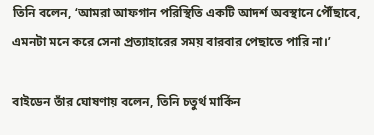তিনি বলেন, ‘আমরা আফগান পরিস্থিতি একটি আদর্শ অবস্থানে পৌঁছাবে, এমনটা মনে করে সেনা প্রত্যাহারের সময় বারবার পেছাতে পারি না।’

বাইডেন তাঁর ঘোষণায় বলেন, তিনি চতুর্থ মার্কিন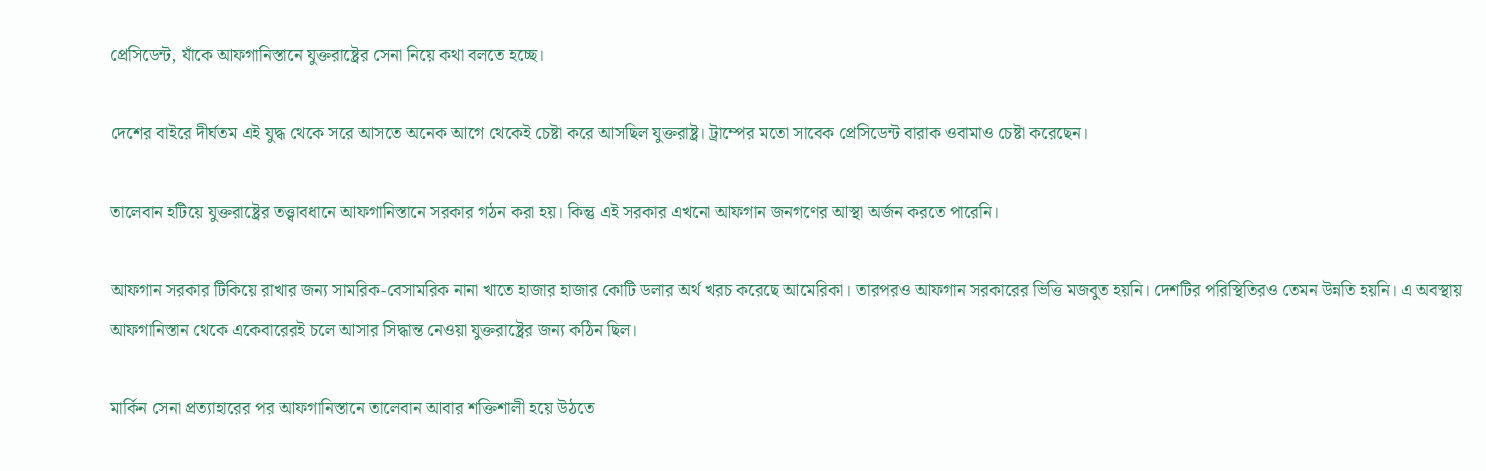প্রেসিডেন্ট, যাঁকে আফগানিস্তানে যুক্তরাষ্ট্রের সেনা নিয়ে কথা বলতে হচ্ছে।

দেশের বাইরে দীর্ঘতম এই যুদ্ধ থেকে সরে আসতে অনেক আগে থেকেই চেষ্টা করে আসছিল যুক্তরাষ্ট্র। ট্রাম্পের মতো সাবেক প্রেসিডেন্ট বারাক ওবামাও চেষ্টা করেছেন।

তালেবান হটিয়ে যুক্তরাষ্ট্রের তত্ত্বাবধানে আফগানিস্তানে সরকার গঠন করা হয়। কিন্তু এই সরকার এখনো আফগান জনগণের আস্থা অর্জন করতে পারেনি।

আফগান সরকার টিকিয়ে রাখার জন্য সামরিক-বেসামরিক নানা খাতে হাজার হাজার কোটি ডলার অর্থ খরচ করেছে আমেরিকা। তারপরও আফগান সরকারের ভিত্তি মজবুত হয়নি। দেশটির পরিস্থিতিরও তেমন উন্নতি হয়নি। এ অবস্থায় আফগানিস্তান থেকে একেবারেরই চলে আসার সিদ্ধান্ত নেওয়া যুক্তরাষ্ট্রের জন্য কঠিন ছিল।

মার্কিন সেনা প্রত্যাহারের পর আফগানিস্তানে তালেবান আবার শক্তিশালী হয়ে উঠতে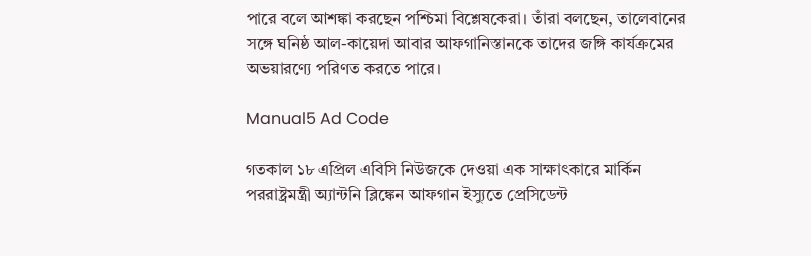পারে বলে আশঙ্কা করছেন পশ্চিমা বিশ্লেষকেরা। তাঁরা বলছেন, তালেবানের সঙ্গে ঘনিষ্ঠ আল-কায়েদা আবার আফগানিস্তানকে তাদের জঙ্গি কার্যক্রমের অভয়ারণ্যে পরিণত করতে পারে।

Manual5 Ad Code

গতকাল ১৮ এপ্রিল এবিসি নিউজকে দেওয়া এক সাক্ষাৎকারে মার্কিন পররাষ্ট্রমন্ত্রী অ্যান্টনি ব্লিঙ্কেন আফগান ইস্যুতে প্রেসিডেন্ট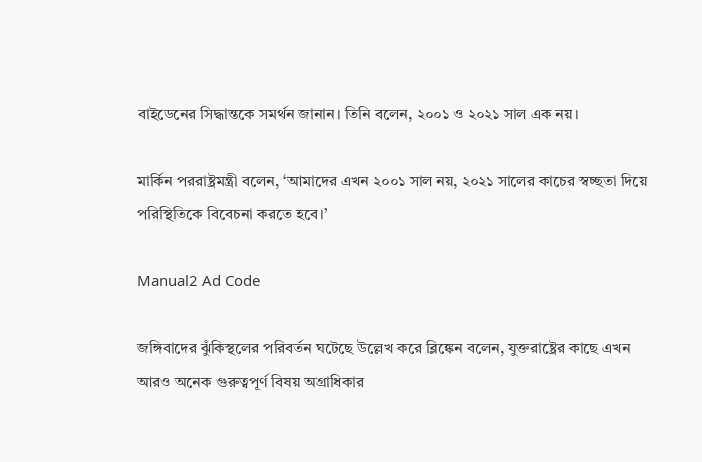বাইডেনের সিদ্ধান্তকে সমর্থন জানান। তিনি বলেন, ২০০১ ও ২০২১ সাল এক নয়।

মার্কিন পররাষ্ট্রমন্ত্রী বলেন, ‘আমাদের এখন ২০০১ সাল নয়, ২০২১ সালের কাচের স্বচ্ছতা দিয়ে পরিস্থিতিকে বিবেচনা করতে হবে।’

Manual2 Ad Code

জঙ্গিবাদের ঝুঁকিস্থলের পরিবর্তন ঘটেছে উল্লেখ করে ব্লিঙ্কেন বলেন, যুক্তরাষ্ট্রের কাছে এখন আরও অনেক গুরুত্বপূর্ণ বিষয় অগ্রাধিকার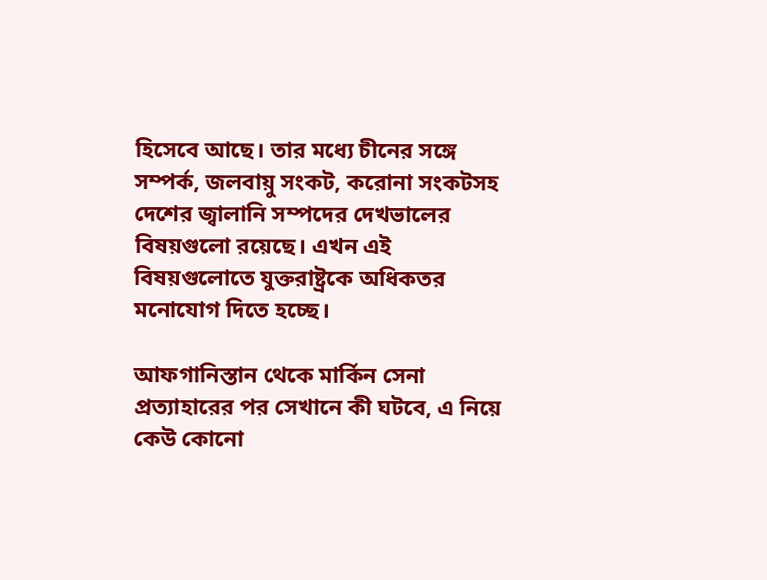হিসেবে আছে। তার মধ্যে চীনের সঙ্গে সম্পর্ক, জলবায়ু সংকট, করোনা সংকটসহ দেশের জ্বালানি সম্পদের দেখভালের বিষয়গুলো রয়েছে। এখন এই বিষয়গুলোতে যুক্তরাষ্ট্রকে অধিকতর মনোযোগ দিতে হচ্ছে।

আফগানিস্তান থেকে মার্কিন সেনা প্রত্যাহারের পর সেখানে কী ঘটবে, এ নিয়ে কেউ কোনো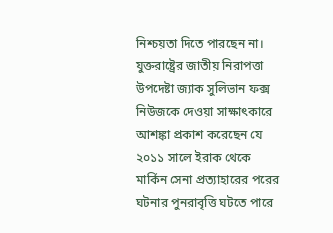নিশ্চয়তা দিতে পারছেন না। যুক্তরাষ্ট্রের জাতীয় নিরাপত্তা উপদেষ্টা জ্যাক সুলিভান ফক্স নিউজকে দেওয়া সাক্ষাৎকারে আশঙ্কা প্রকাশ করেছেন যে ২০১১ সালে ইরাক থেকে মার্কিন সেনা প্রত্যাহারের পরের ঘটনার পুনরাবৃত্তি ঘটতে পারে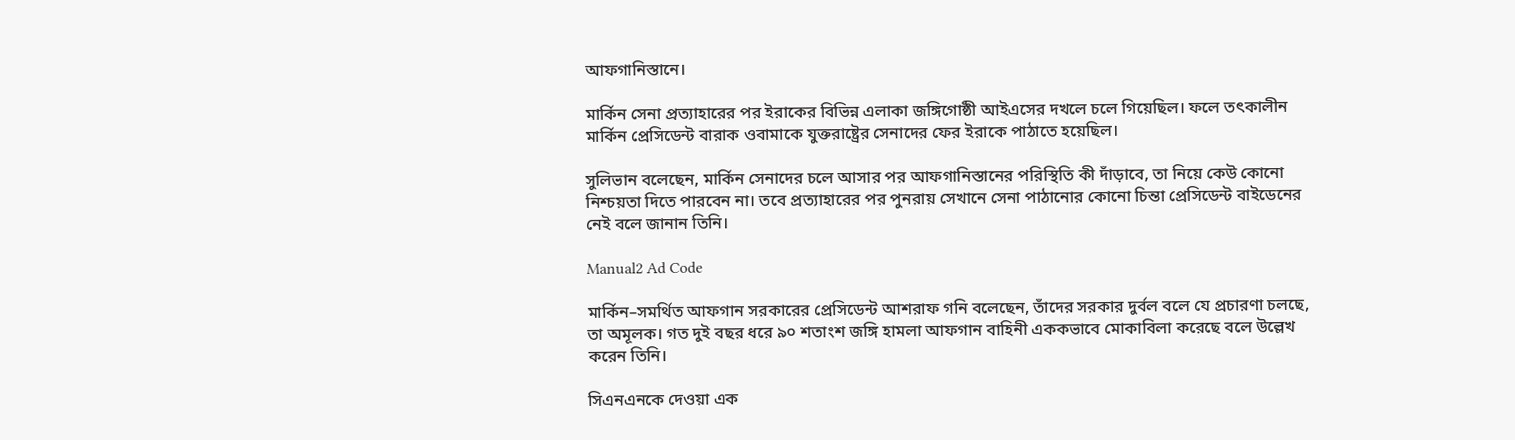আফগানিস্তানে।

মার্কিন সেনা প্রত্যাহারের পর ইরাকের বিভিন্ন এলাকা জঙ্গিগোষ্ঠী আইএসের দখলে চলে গিয়েছিল। ফলে তৎকালীন মার্কিন প্রেসিডেন্ট বারাক ওবামাকে যুক্তরাষ্ট্রের সেনাদের ফের ইরাকে পাঠাতে হয়েছিল।

সুলিভান বলেছেন, মার্কিন সেনাদের চলে আসার পর আফগানিস্তানের পরিস্থিতি কী দাঁড়াবে, তা নিয়ে কেউ কোনো নিশ্চয়তা দিতে পারবেন না। তবে প্রত্যাহারের পর পুনরায় সেখানে সেনা পাঠানোর কোনো চিন্তা প্রেসিডেন্ট বাইডেনের নেই বলে জানান তিনি।

Manual2 Ad Code

মার্কিন–সমর্থিত আফগান সরকারের প্রেসিডেন্ট আশরাফ গনি বলেছেন, তাঁদের সরকার দুর্বল বলে যে প্রচারণা চলছে, তা অমূলক। গত দুই বছর ধরে ৯০ শতাংশ জঙ্গি হামলা আফগান বাহিনী এককভাবে মোকাবিলা করেছে বলে উল্লেখ করেন তিনি।

সিএনএনকে দেওয়া এক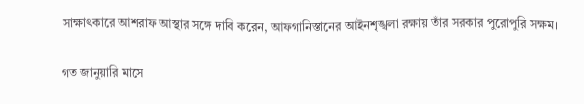সাক্ষাৎকারে আশরাফ আস্থার সঙ্গে দাবি করেন, আফগানিস্তানের আইনশৃঙ্খলা রক্ষায় তাঁর সরকার পুরোপুরি সক্ষম।

গত জানুয়ারি মাসে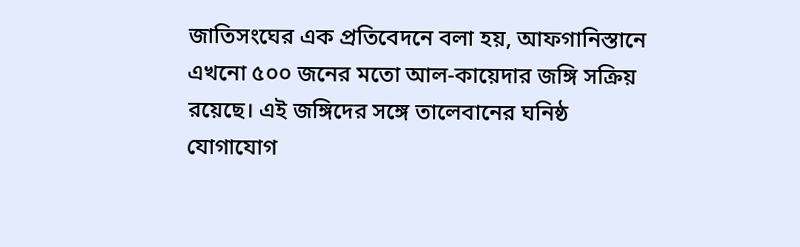জাতিসংঘের এক প্রতিবেদনে বলা হয়, আফগানিস্তানে এখনো ৫০০ জনের মতো আল-কায়েদার জঙ্গি সক্রিয় রয়েছে। এই জঙ্গিদের সঙ্গে তালেবানের ঘনিষ্ঠ যোগাযোগ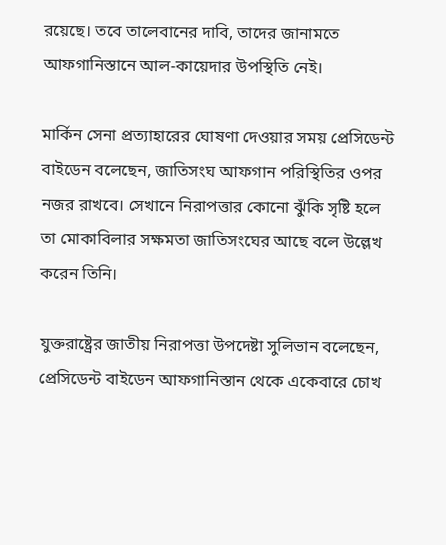রয়েছে। তবে তালেবানের দাবি, তাদের জানামতে আফগানিস্তানে আল-কায়েদার উপস্থিতি নেই।

মার্কিন সেনা প্রত্যাহারের ঘোষণা দেওয়ার সময় প্রেসিডেন্ট বাইডেন বলেছেন, জাতিসংঘ আফগান পরিস্থিতির ওপর নজর রাখবে। সেখানে নিরাপত্তার কোনো ঝুঁকি সৃষ্টি হলে তা মোকাবিলার সক্ষমতা জাতিসংঘের আছে বলে উল্লেখ করেন তিনি।

যুক্তরাষ্ট্রের জাতীয় নিরাপত্তা উপদেষ্টা সুলিভান বলেছেন, প্রেসিডেন্ট বাইডেন আফগানিস্তান থেকে একেবারে চোখ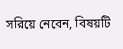সরিয়ে নেবেন, বিষয়টি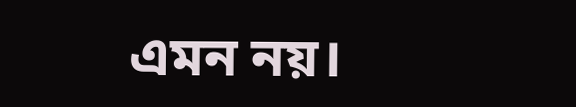এমন নয়।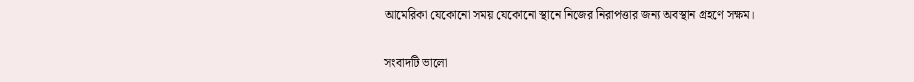আমেরিকা যেকোনো সময় যেকোনো স্থানে নিজের নিরাপত্তার জন্য অবস্থান গ্রহণে সক্ষম।

সংবাদটি ভালো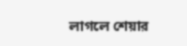লাগলে শেয়ার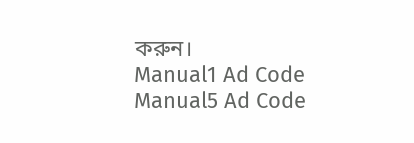করুন।
Manual1 Ad Code
Manual5 Ad Code